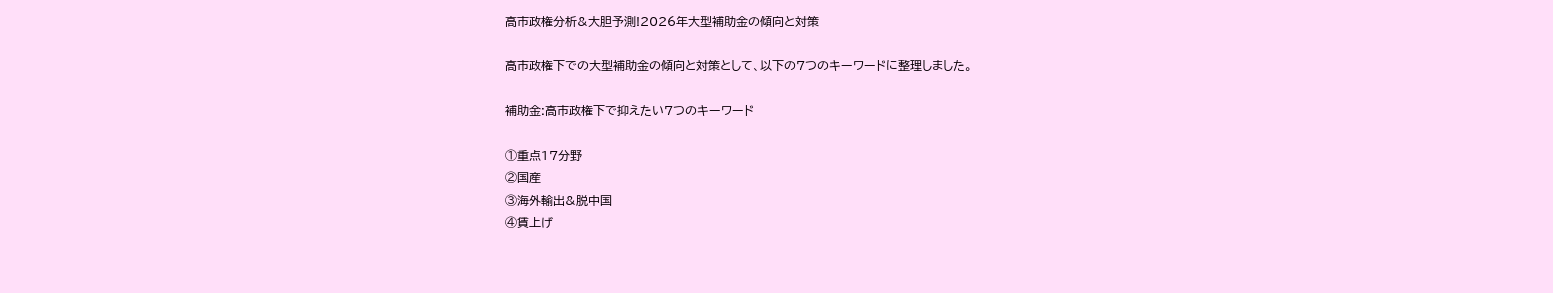高市政権分析&大胆予測!2026年大型補助金の傾向と対策

高市政権下での大型補助金の傾向と対策として、以下の7つのキーワードに整理しました。

補助金:高市政権下で抑えたい7つのキーワード

①重点17分野
②国産
③海外輸出&脱中国
④賃上げ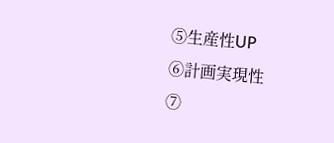⑤生産性UP
⑥計画実現性
⑦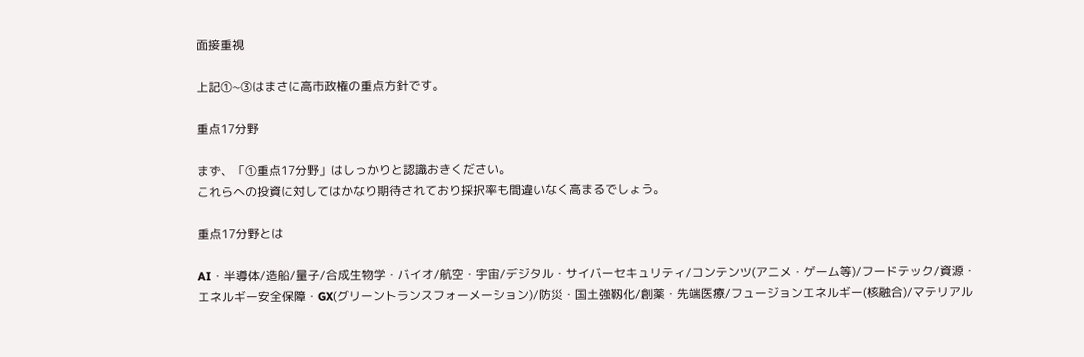面接重視

上記①~③はまさに高市政権の重点方針です。

重点17分野

まず、「①重点17分野」はしっかりと認識おきください。
これらへの投資に対してはかなり期待されており採択率も間違いなく高まるでしょう。

重点17分野とは

AI・半導体/造船/量子/合成生物学・バイオ/航空・宇宙/デジタル・サイバーセキュリティ/コンテンツ(アニメ・ゲーム等)/フードテック/資源・エネルギー安全保障・GX(グリーントランスフォーメーション)/防災・国土強靱化/創薬・先端医療/フュージョンエネルギー(核融合)/マテリアル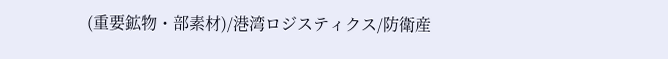(重要鉱物・部素材)/港湾ロジスティクス/防衛産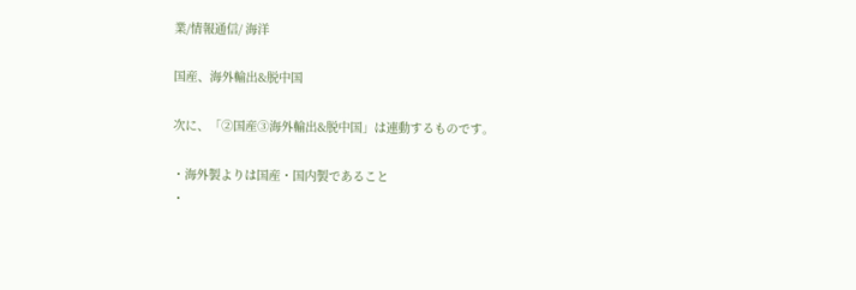業/情報通信/ 海洋

国産、海外輸出&脱中国

次に、「②国産③海外輸出&脱中国」は連動するものです。

・海外製よりは国産・国内製であること
・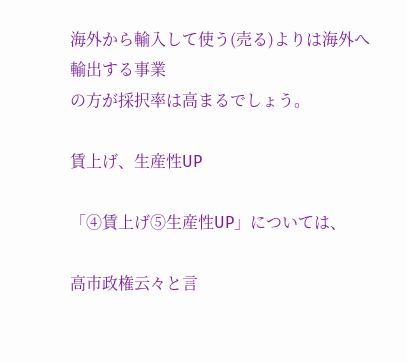海外から輸入して使う(売る)よりは海外へ輸出する事業
の方が採択率は高まるでしょう。

賃上げ、生産性UP

「④賃上げ⑤生産性UP」については、

高市政権云々と言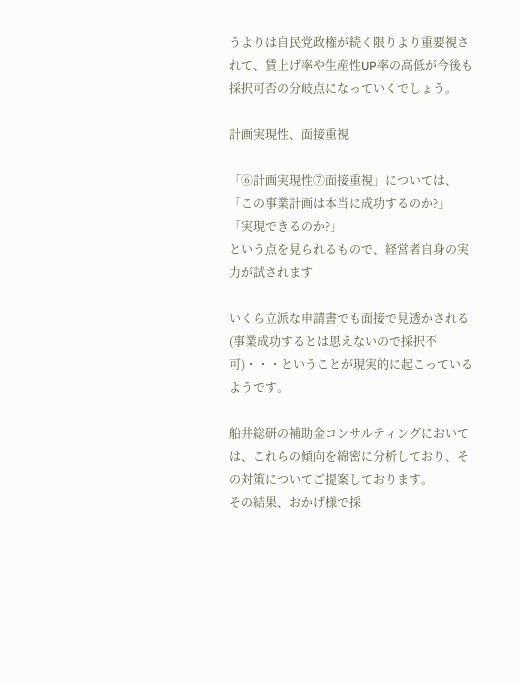うよりは自民党政権が続く限りより重要視されて、賃上げ率や生産性UP率の高低が今後も採択可否の分岐点になっていくでしょう。

計画実現性、面接重視

「⑥計画実現性⑦面接重視」については、
「この事業計画は本当に成功するのか?」
「実現できるのか?」
という点を見られるもので、経営者自身の実力が試されます

いくら立派な申請書でも面接で見透かされる(事業成功するとは思えないので採択不可)・・・ということが現実的に起こっているようです。

船井総研の補助金コンサルティングにおいては、これらの傾向を綿密に分析しており、その対策についてご提案しております。
その結果、おかげ様で採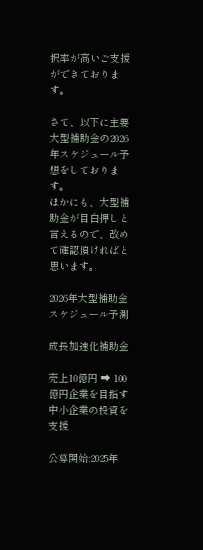択率が高いご支援ができております。

さて、以下に主要大型補助金の2026年スケジュール予想をしております。
ほかにも、大型補助金が目白押しと言えるので、改めて確認頂ければと思います。

2026年大型補助金スケジュール予測

成長加速化補助金

売上10億円 ➡ 100億円企業を目指す中小企業の投資を支援

公募開始:2025年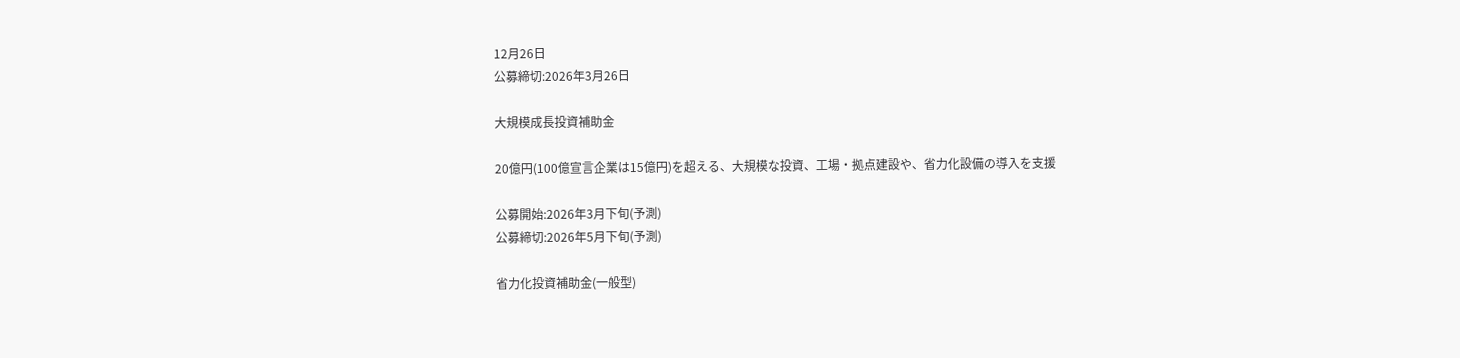12月26日
公募締切:2026年3月26日

大規模成長投資補助金

20億円(100億宣言企業は15億円)を超える、大規模な投資、工場・拠点建設や、省力化設備の導入を支援

公募開始:2026年3月下旬(予測)
公募締切:2026年5月下旬(予測)

省力化投資補助金(一般型)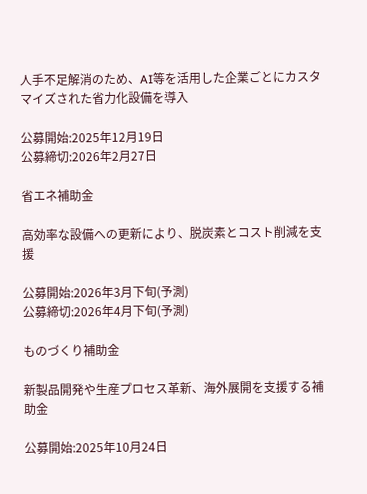人手不足解消のため、AI等を活用した企業ごとにカスタマイズされた省力化設備を導入

公募開始:2025年12月19日
公募締切:2026年2月27日

省エネ補助金

高効率な設備への更新により、脱炭素とコスト削減を支援

公募開始:2026年3月下旬(予測)
公募締切:2026年4月下旬(予測)

ものづくり補助金

新製品開発や生産プロセス革新、海外展開を支援する補助金

公募開始:2025年10月24日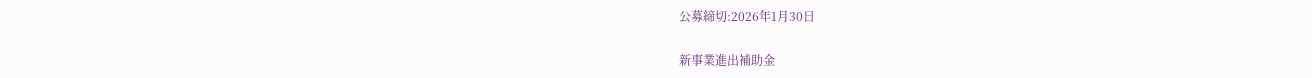公募締切:2026年1月30日

新事業進出補助金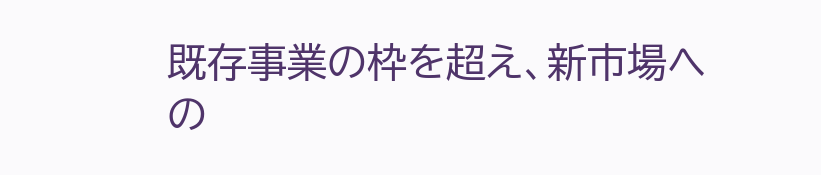既存事業の枠を超え、新市場への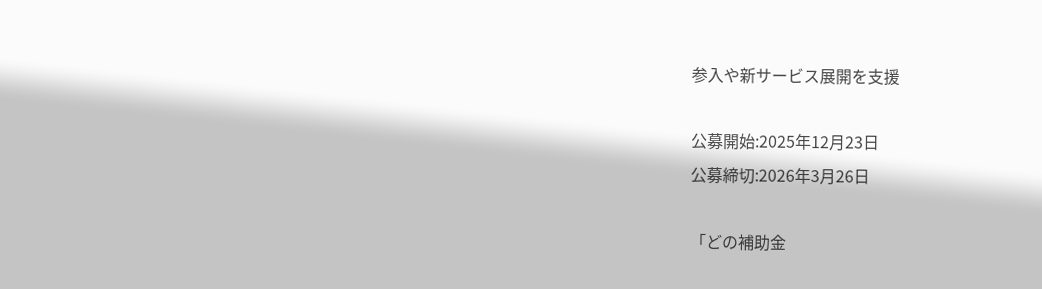参入や新サービス展開を支援

公募開始:2025年12月23日
公募締切:2026年3月26日

「どの補助金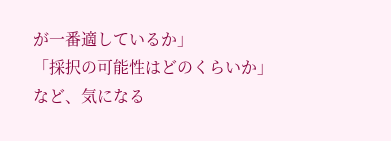が一番適しているか」
「採択の可能性はどのくらいか」
など、気になる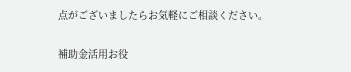点がございましたらお気軽にご相談ください。

補助金活用お役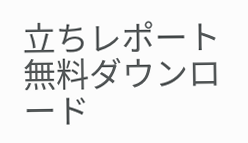立ちレポート無料ダウンロード